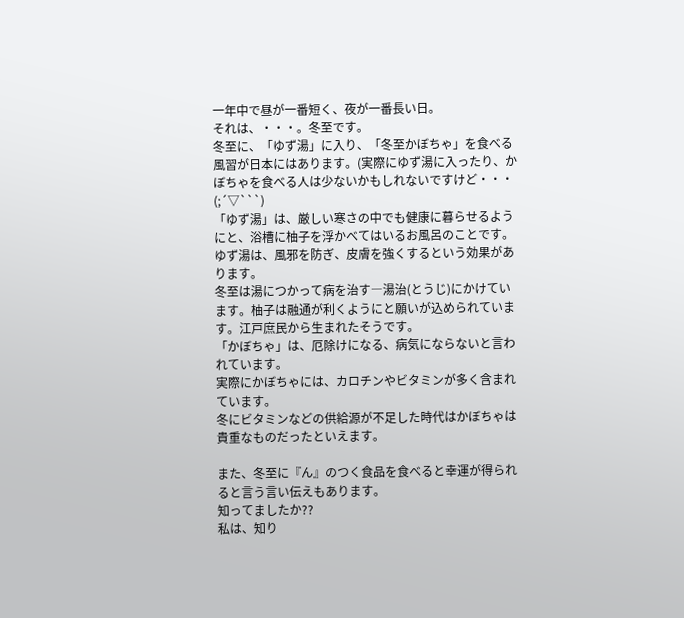一年中で昼が一番短く、夜が一番長い日。
それは、・・・。冬至です。
冬至に、「ゆず湯」に入り、「冬至かぼちゃ」を食べる風習が日本にはあります。(実際にゆず湯に入ったり、かぼちゃを食べる人は少ないかもしれないですけど・・・ (;´▽```)
「ゆず湯」は、厳しい寒さの中でも健康に暮らせるようにと、浴槽に柚子を浮かべてはいるお風呂のことです。
ゆず湯は、風邪を防ぎ、皮膚を強くするという効果があります。
冬至は湯につかって病を治す―湯治(とうじ)にかけています。柚子は融通が利くようにと願いが込められています。江戸庶民から生まれたそうです。
「かぼちゃ」は、厄除けになる、病気にならないと言われています。
実際にかぼちゃには、カロチンやビタミンが多く含まれています。
冬にビタミンなどの供給源が不足した時代はかぼちゃは貴重なものだったといえます。

また、冬至に『ん』のつく食品を食べると幸運が得られると言う言い伝えもあります。
知ってましたか??
私は、知り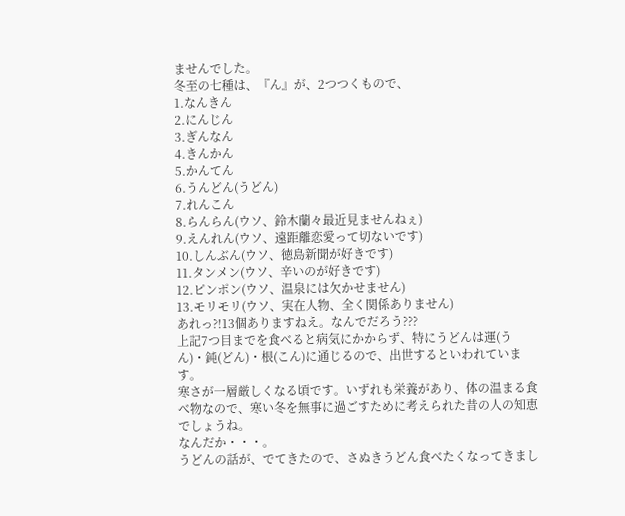ませんでした。
冬至の七種は、『ん』が、2つつくもので、
1.なんきん
2.にんじん
3.ぎんなん
4.きんかん
5.かんてん
6.うんどん(うどん)
7.れんこん
8.らんらん(ウソ、鈴木蘭々最近見ませんねぇ)
9.えんれん(ウソ、遠距離恋愛って切ないです)
10.しんぶん(ウソ、徳島新聞が好きです)
11.タンメン(ウソ、辛いのが好きです)
12.ピンポン(ウソ、温泉には欠かせません)
13.モリモリ(ウソ、実在人物、全く関係ありません)
あれっ?!13個ありますねえ。なんでだろう???
上記7つ目までを食べると病気にかからず、特にうどんは運(うん)・鈍(どん)・根(こん)に通じるので、出世するといわれています。
寒さが一層厳しくなる頃です。いずれも栄養があり、体の温まる食べ物なので、寒い冬を無事に過ごすために考えられた昔の人の知恵でしょうね。
なんだか・・・。
うどんの話が、でてきたので、さぬきうどん食べたくなってきまし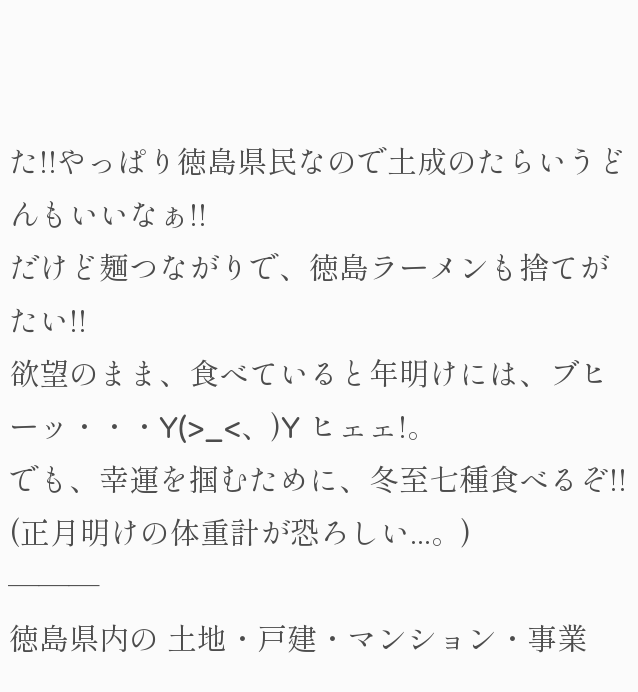た!!やっぱり徳島県民なので土成のたらいうどんもいいなぁ!!
だけど麺つながりで、徳島ラーメンも捨てがたい!!
欲望のまま、食べていると年明けには、ブヒーッ・・・Y(>_<、)Y ヒェェ!。
でも、幸運を掴むために、冬至七種食べるぞ!!
(正月明けの体重計が恐ろしい...。)
―――
徳島県内の 土地・戸建・マンション・事業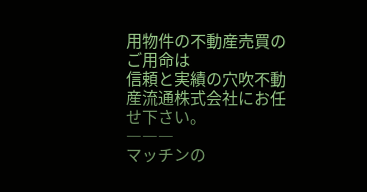用物件の不動産売買のご用命は
信頼と実績の穴吹不動産流通株式会社にお任せ下さい。
―――
マッチンの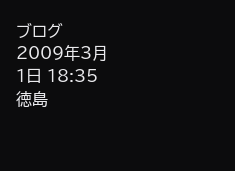ブログ
2009年3月 1日 18:35 徳島